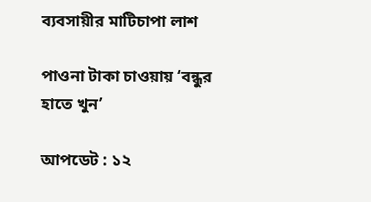ব্যবসায়ীর মাটিচাপা লাশ

পাওনা টাকা চাওয়ায় ‘বন্ধুর হাতে খুন’

আপডেট : ১২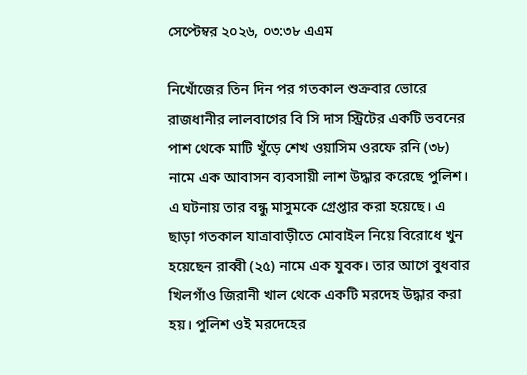সেপ্টেম্বর ২০২৬, ০৩:৩৮ এএম

নিখোঁজের তিন দিন পর গতকাল শুক্রবার ভোরে রাজধানীর লালবাগের বি সি দাস স্ট্রিটের একটি ভবনের পাশ থেকে মাটি খুঁড়ে শেখ ওয়াসিম ওরফে রনি (৩৮) নামে এক আবাসন ব্যবসায়ী লাশ উদ্ধার করেছে পুলিশ। এ ঘটনায় তার বন্ধু মাসুমকে গ্রেপ্তার করা হয়েছে। এ ছাড়া গতকাল যাত্রাবাড়ীতে মোবাইল নিয়ে বিরোধে খুন হয়েছেন রাব্বী (২৫) নামে এক যুবক। তার আগে বুধবার খিলগাঁও জিরানী খাল থেকে একটি মরদেহ উদ্ধার করা হয়। পুলিশ ওই মরদেহের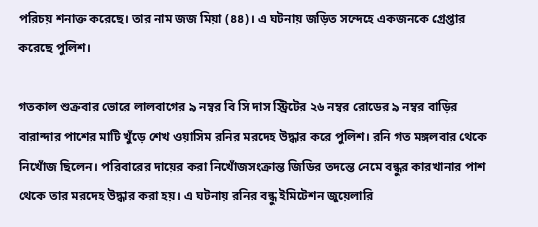পরিচয় শনাক্ত করেছে। তার নাম জজ মিয়া (৪৪)। এ ঘটনায় জড়িত সন্দেহে একজনকে গ্রেপ্তার করেছে পুলিশ।

গতকাল শুক্রবার ভোরে লালবাগের ৯ নম্বর বি সি দাস স্ট্রিটের ২৬ নম্বর রোডের ৯ নম্বর বাড়ির বারান্দার পাশের মাটি খুঁড়ে শেখ ওয়াসিম রনির মরদেহ উদ্ধার করে পুলিশ। রনি গত মঙ্গলবার থেকে নিখোঁজ ছিলেন। পরিবারের দায়ের করা নিখোঁজসংক্রান্ত জিডির তদন্তে নেমে বন্ধুর কারখানার পাশ থেকে তার মরদেহ উদ্ধার করা হয়। এ ঘটনায় রনির বন্ধু ইমিটেশন জুয়েলারি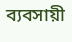ব্যবসায়ী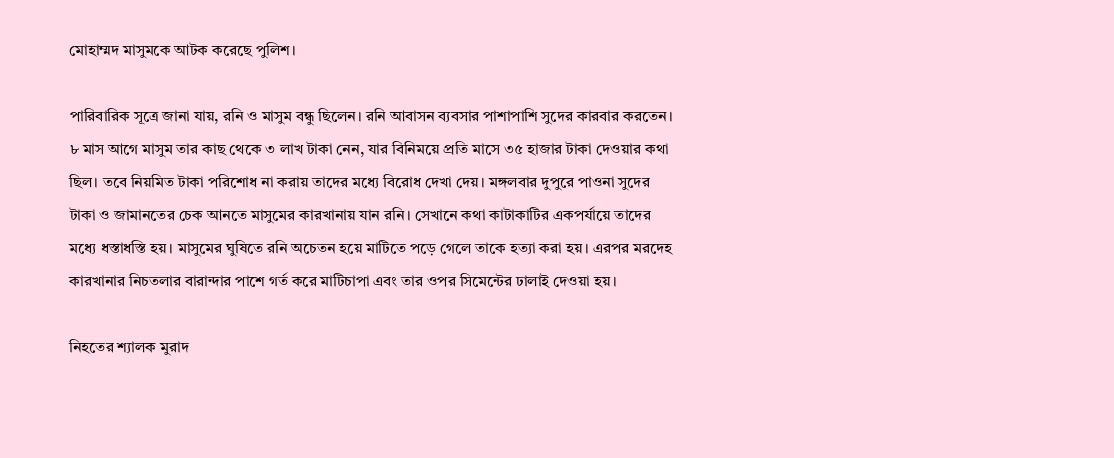মোহাম্মদ মাসুমকে আটক করেছে পুলিশ।

পারিবারিক সূত্রে জানা যায়, রনি ও মাসুম বন্ধু ছিলেন। রনি আবাসন ব্যবসার পাশাপাশি সুদের কারবার করতেন। ৮ মাস আগে মাসুম তার কাছ থেকে ৩ লাখ টাকা নেন, যার বিনিময়ে প্রতি মাসে ৩৫ হাজার টাকা দেওয়ার কথা ছিল। তবে নিয়মিত টাকা পরিশোধ না করায় তাদের মধ্যে বিরোধ দেখা দেয়। মঙ্গলবার দুপুরে পাওনা সুদের টাকা ও জামানতের চেক আনতে মাসুমের কারখানায় যান রনি। সেখানে কথা কাটাকাটির একপর্যায়ে তাদের মধ্যে ধস্তাধস্তি হয়। মাসুমের ঘুষিতে রনি অচেতন হয়ে মাটিতে পড়ে গেলে তাকে হত্যা করা হয়। এরপর মরদেহ কারখানার নিচতলার বারান্দার পাশে গর্ত করে মাটিচাপা এবং তার ওপর সিমেন্টের ঢালাই দেওয়া হয়।

নিহতের শ্যালক মুরাদ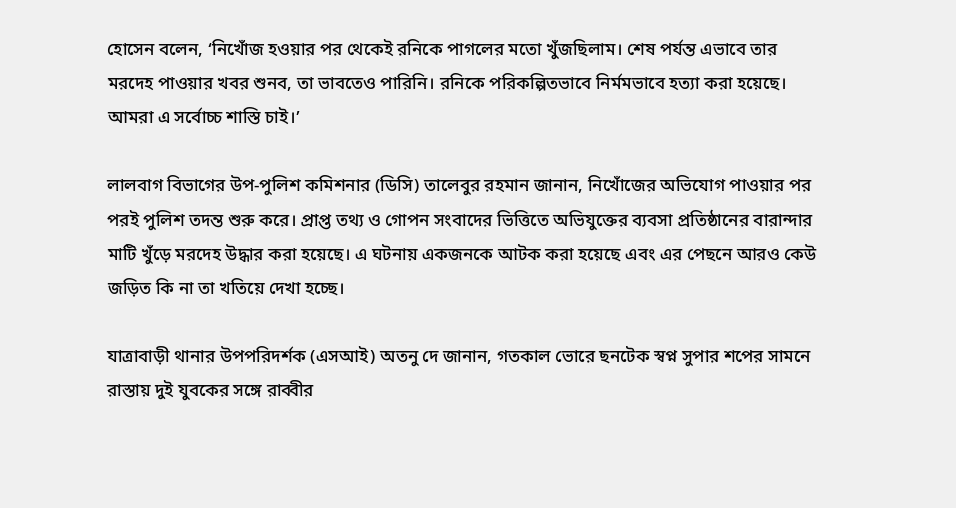হোসেন বলেন, ‘নিখোঁজ হওয়ার পর থেকেই রনিকে পাগলের মতো খুঁজছিলাম। শেষ পর্যন্ত এভাবে তার মরদেহ পাওয়ার খবর শুনব, তা ভাবতেও পারিনি। রনিকে পরিকল্পিতভাবে নির্মমভাবে হত্যা করা হয়েছে। আমরা এ সর্বোচ্চ শাস্তি চাই।’

লালবাগ বিভাগের উপ-পুলিশ কমিশনার (ডিসি) তালেবুর রহমান জানান, নিখোঁজের অভিযোগ পাওয়ার পর পরই পুলিশ তদন্ত শুরু করে। প্রাপ্ত তথ্য ও গোপন সংবাদের ভিত্তিতে অভিযুক্তের ব্যবসা প্রতিষ্ঠানের বারান্দার মাটি খুঁড়ে মরদেহ উদ্ধার করা হয়েছে। এ ঘটনায় একজনকে আটক করা হয়েছে এবং এর পেছনে আরও কেউ জড়িত কি না তা খতিয়ে দেখা হচ্ছে।

যাত্রাবাড়ী থানার উপপরিদর্শক (এসআই) অতনু দে জানান, গতকাল ভোরে ছনটেক স্বপ্ন সুপার শপের সামনে রাস্তায় দুই যুবকের সঙ্গে রাব্বীর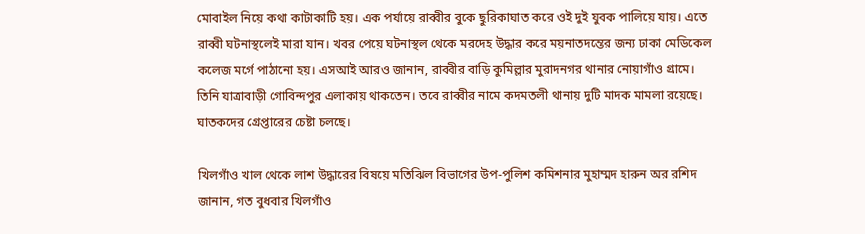মোবাইল নিয়ে কথা কাটাকাটি হয়। এক পর্যায়ে রাব্বীর বুকে ছুরিকাঘাত করে ওই দুই যুবক পালিয়ে যায়। এতে রাব্বী ঘটনাস্থলেই মারা যান। খবর পেয়ে ঘটনাস্থল থেকে মরদেহ উদ্ধার করে ময়নাতদন্তের জন্য ঢাকা মেডিকেল কলেজ মর্গে পাঠানো হয়। এসআই আরও জানান, রাব্বীর বাড়ি কুমিল্লার মুরাদনগর থানার নোয়াগাঁও গ্রামে। তিনি যাত্রাবাড়ী গোবিন্দপুর এলাকায় থাকতেন। তবে রাব্বীর নামে কদমতলী থানায় দুটি মাদক মামলা রয়েছে। ঘাতকদের গ্রেপ্তারের চেষ্টা চলছে।

খিলগাঁও খাল থেকে লাশ উদ্ধারের বিষয়ে মতিঝিল বিভাগের উপ-পুলিশ কমিশনার মুহাম্মদ হারুন অর রশিদ জানান, গত বুধবার খিলগাঁও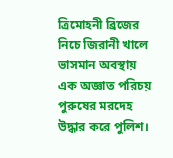ত্রিমোহনী ব্রিজের নিচে জিরানী খালে ভাসমান অবস্থায় এক অজ্ঞাত পরিচয় পুরুষের মরদেহ উদ্ধার করে পুলিশ।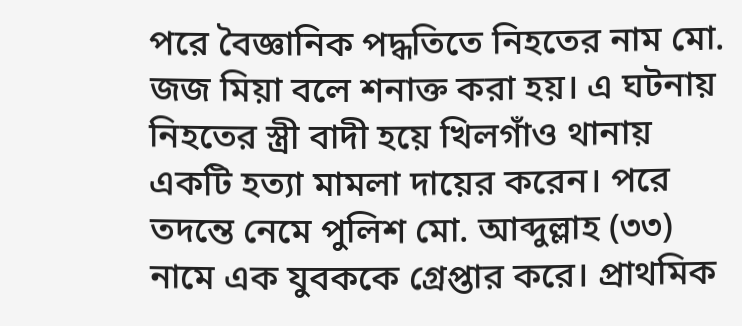পরে বৈজ্ঞানিক পদ্ধতিতে নিহতের নাম মো. জজ মিয়া বলে শনাক্ত করা হয়। এ ঘটনায় নিহতের স্ত্রী বাদী হয়ে খিলগাঁও থানায় একটি হত্যা মামলা দায়ের করেন। পরে তদন্তে নেমে পুলিশ মো. আব্দুল্লাহ (৩৩) নামে এক যুবককে গ্রেপ্তার করে। প্রাথমিক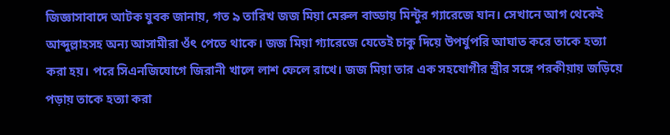জিজ্ঞাসাবাদে আটক যুবক জানায়, গত ৯ তারিখ জজ মিয়া মেরুল বাড্ডায় মিন্টুর গ্যারেজে যান। সেখানে আগ থেকেই আব্দুল্লাহসহ অন্য আসামীরা ওঁৎ পেতে থাকে। জজ মিয়া গ্যারেজে যেতেই চাকু দিয়ে উপর্যুপরি আঘাত করে তাকে হত্যা করা হয়। পরে সিএনজিযোগে জিরানী খালে লাশ ফেলে রাখে। জজ মিয়া তার এক সহযোগীর স্ত্রীর সঙ্গে পরকীয়ায় জড়িয়ে পড়ায় তাকে হত্যা করা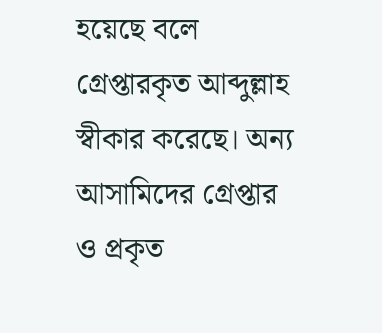হয়েছে বলে গ্রেপ্তারকৃত আব্দুল্লাহ স্বীকার করেছে। অন্য আসামিদের গ্রেপ্তার ও প্রকৃত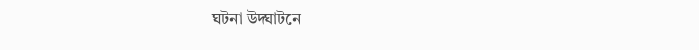ঘটনা উদ্ঘাটনে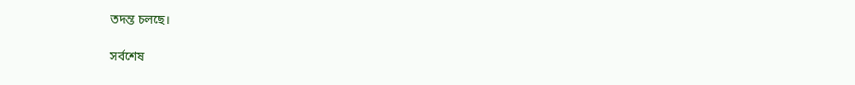তদন্ত চলছে।

সর্বশেষ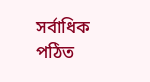সর্বাধিক পঠিত